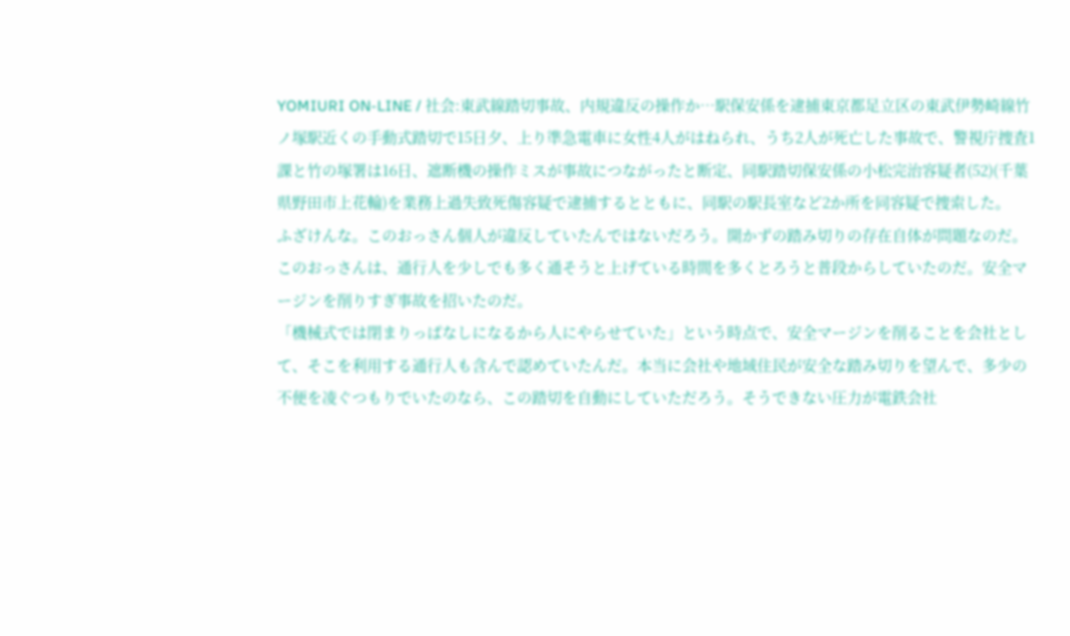YOMIURI ON-LINE / 社会:東武線踏切事故、内規違反の操作か…駅保安係を逮捕東京都足立区の東武伊勢崎線竹ノ塚駅近くの手動式踏切で15日夕、上り準急電車に女性4人がはねられ、うち2人が死亡した事故で、警視庁捜査1課と竹の塚署は16日、遮断機の操作ミスが事故につながったと断定、同駅踏切保安係の小松完治容疑者(52)(千葉県野田市上花輪)を業務上過失致死傷容疑で逮捕するとともに、同駅の駅長室など2か所を同容疑で捜索した。
ふざけんな。このおっさん個人が違反していたんではないだろう。開かずの踏み切りの存在自体が問題なのだ。このおっさんは、通行人を少しでも多く通そうと上げている時間を多くとろうと普段からしていたのだ。安全マージンを削りすぎ事故を招いたのだ。
「機械式では閉まりっぱなしになるから人にやらせていた」という時点で、安全マージンを削ることを会社として、そこを利用する通行人も含んで認めていたんだ。本当に会社や地域住民が安全な踏み切りを望んで、多少の不便を凌ぐつもりでいたのなら、この踏切を自動にしていただろう。そうできない圧力が電鉄会社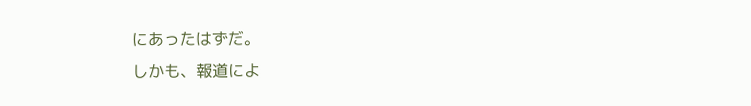にあったはずだ。
しかも、報道によ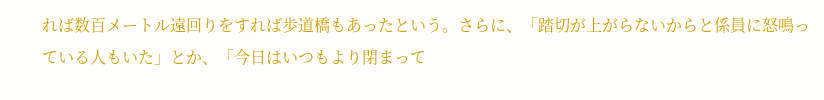れば数百メートル遠回りをすれば歩道橋もあったという。さらに、「踏切が上がらないからと係員に怒鳴っている人もいた」とか、「今日はいつもより閉まって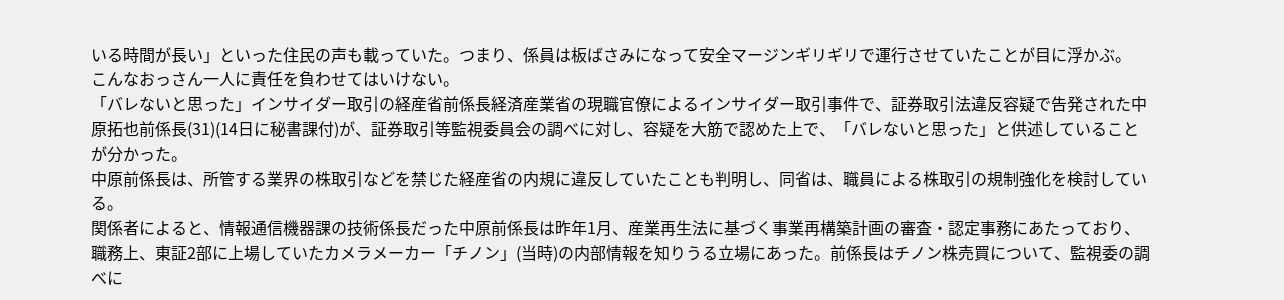いる時間が長い」といった住民の声も載っていた。つまり、係員は板ばさみになって安全マージンギリギリで運行させていたことが目に浮かぶ。
こんなおっさん一人に責任を負わせてはいけない。
「バレないと思った」インサイダー取引の経産省前係長経済産業省の現職官僚によるインサイダー取引事件で、証券取引法違反容疑で告発された中原拓也前係長(31)(14日に秘書課付)が、証券取引等監視委員会の調べに対し、容疑を大筋で認めた上で、「バレないと思った」と供述していることが分かった。
中原前係長は、所管する業界の株取引などを禁じた経産省の内規に違反していたことも判明し、同省は、職員による株取引の規制強化を検討している。
関係者によると、情報通信機器課の技術係長だった中原前係長は昨年1月、産業再生法に基づく事業再構築計画の審査・認定事務にあたっており、職務上、東証2部に上場していたカメラメーカー「チノン」(当時)の内部情報を知りうる立場にあった。前係長はチノン株売買について、監視委の調べに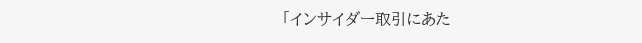「インサイダー取引にあた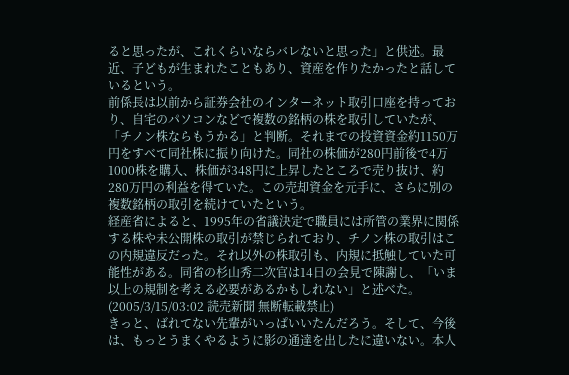ると思ったが、これくらいならバレないと思った」と供述。最近、子どもが生まれたこともあり、資産を作りたかったと話しているという。
前係長は以前から証券会社のインターネット取引口座を持っており、自宅のパソコンなどで複数の銘柄の株を取引していたが、「チノン株ならもうかる」と判断。それまでの投資資金約1150万円をすべて同社株に振り向けた。同社の株価が280円前後で4万1000株を購入、株価が348円に上昇したところで売り抜け、約280万円の利益を得ていた。この売却資金を元手に、さらに別の複数銘柄の取引を続けていたという。
経産省によると、1995年の省議決定で職員には所管の業界に関係する株や未公開株の取引が禁じられており、チノン株の取引はこの内規違反だった。それ以外の株取引も、内規に抵触していた可能性がある。同省の杉山秀二次官は14日の会見で陳謝し、「いま以上の規制を考える必要があるかもしれない」と述べた。
(2005/3/15/03:02 読売新聞 無断転載禁止)
きっと、ばれてない先輩がいっぱいいたんだろう。そして、今後は、もっとうまくやるように影の通達を出したに違いない。本人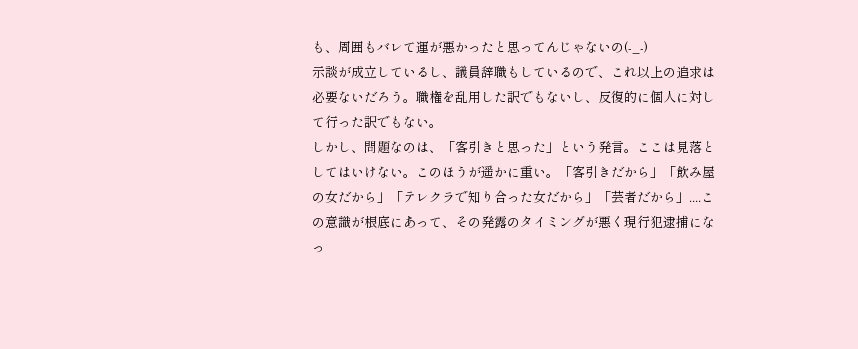も、周囲もバレて運が悪かったと思ってんじゃないの(-_-)
示談が成立しているし、議員辞職もしているので、これ以上の追求は必要ないだろう。職権を乱用した訳でもないし、反復的に個人に対して行った訳でもない。
しかし、問題なのは、「客引きと思った」という発言。ここは見落としてはいけない。このほうが遥かに重い。「客引きだから」「飲み屋の女だから」「テレクラで知り合った女だから」「芸者だから」....この意識が根底にあって、その発露のタイミングが悪く現行犯逮捕になっ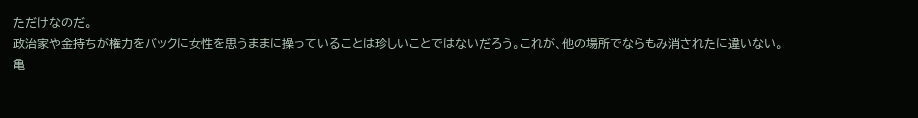ただけなのだ。
政治家や金持ちが権力をバックに女性を思うままに操っていることは珍しいことではないだろう。これが、他の場所でならもみ消されたに違いない。
亀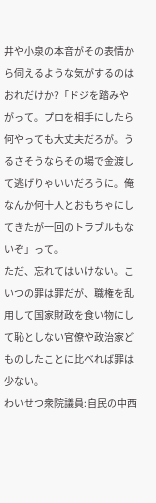井や小泉の本音がその表情から伺えるような気がするのはおれだけか?「ドジを踏みやがって。プロを相手にしたら何やっても大丈夫だろが。うるさそうならその場で金渡して逃げりゃいいだろうに。俺なんか何十人とおもちゃにしてきたが一回のトラブルもないぞ」って。
ただ、忘れてはいけない。こいつの罪は罪だが、職権を乱用して国家財政を食い物にして恥としない官僚や政治家どものしたことに比べれば罪は少ない。
わいせつ衆院議員:自民の中西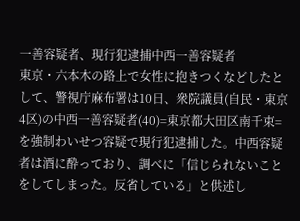一善容疑者、現行犯逮捕中西一善容疑者
東京・六本木の路上で女性に抱きつくなどしたとして、警視庁麻布署は10日、衆院議員(自民・東京4区)の中西一善容疑者(40)=東京都大田区南千束=を強制わいせつ容疑で現行犯逮捕した。中西容疑者は酒に酔っており、調べに「信じられないことをしてしまった。反省している」と供述し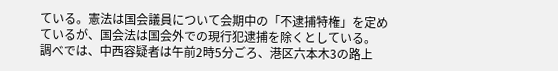ている。憲法は国会議員について会期中の「不逮捕特権」を定めているが、国会法は国会外での現行犯逮捕を除くとしている。
調べでは、中西容疑者は午前2時5分ごろ、港区六本木3の路上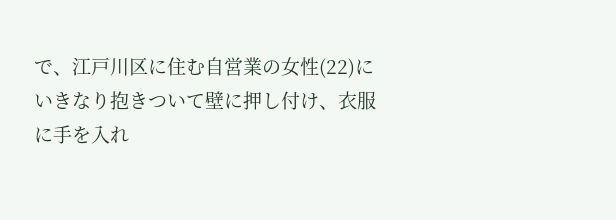で、江戸川区に住む自営業の女性(22)にいきなり抱きついて壁に押し付け、衣服に手を入れ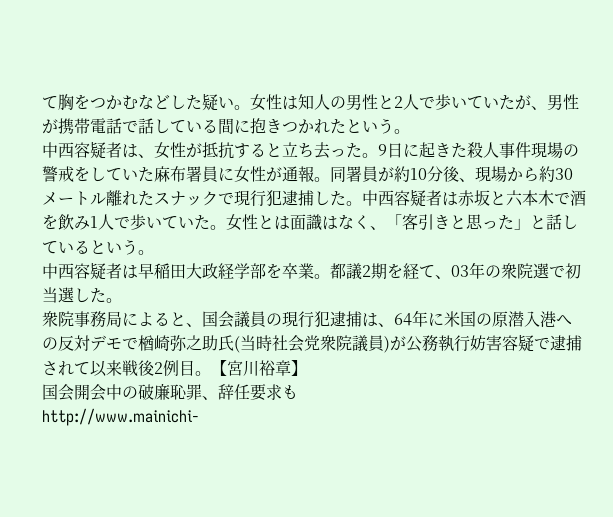て胸をつかむなどした疑い。女性は知人の男性と2人で歩いていたが、男性が携帯電話で話している間に抱きつかれたという。
中西容疑者は、女性が抵抗すると立ち去った。9日に起きた殺人事件現場の警戒をしていた麻布署員に女性が通報。同署員が約10分後、現場から約30メートル離れたスナックで現行犯逮捕した。中西容疑者は赤坂と六本木で酒を飲み1人で歩いていた。女性とは面識はなく、「客引きと思った」と話しているという。
中西容疑者は早稲田大政経学部を卒業。都議2期を経て、03年の衆院選で初当選した。
衆院事務局によると、国会議員の現行犯逮捕は、64年に米国の原潜入港への反対デモで楢崎弥之助氏(当時社会党衆院議員)が公務執行妨害容疑で逮捕されて以来戦後2例目。【宮川裕章】
国会開会中の破廉恥罪、辞任要求も
http://www.mainichi-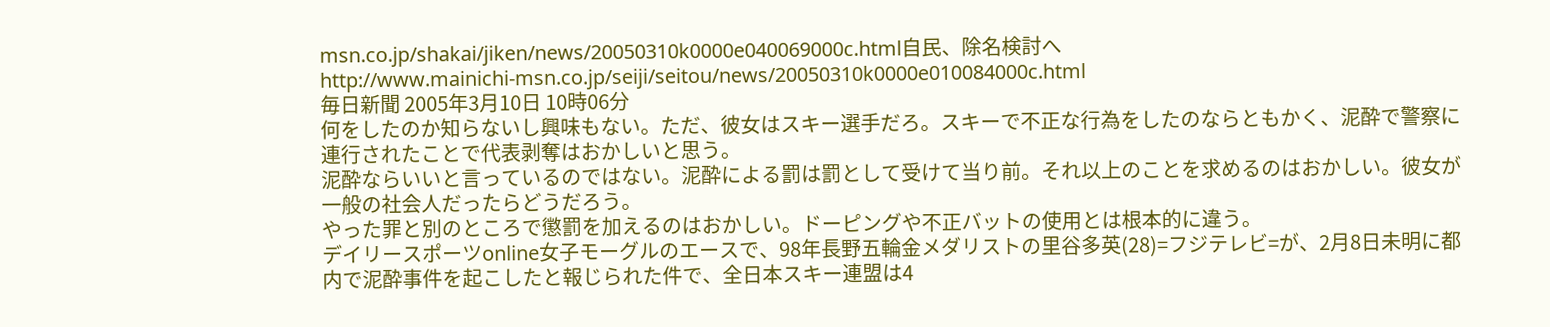msn.co.jp/shakai/jiken/news/20050310k0000e040069000c.html自民、除名検討へ
http://www.mainichi-msn.co.jp/seiji/seitou/news/20050310k0000e010084000c.html
毎日新聞 2005年3月10日 10時06分
何をしたのか知らないし興味もない。ただ、彼女はスキー選手だろ。スキーで不正な行為をしたのならともかく、泥酔で警察に連行されたことで代表剥奪はおかしいと思う。
泥酔ならいいと言っているのではない。泥酔による罰は罰として受けて当り前。それ以上のことを求めるのはおかしい。彼女が一般の社会人だったらどうだろう。
やった罪と別のところで懲罰を加えるのはおかしい。ドーピングや不正バットの使用とは根本的に違う。
デイリースポーツonline女子モーグルのエースで、98年長野五輪金メダリストの里谷多英(28)=フジテレビ=が、2月8日未明に都内で泥酔事件を起こしたと報じられた件で、全日本スキー連盟は4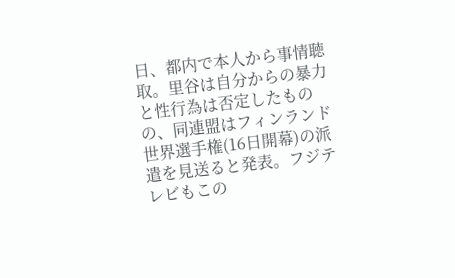日、都内で本人から事情聴取。里谷は自分からの暴力と性行為は否定したものの、同連盟はフィンランド世界選手権(16日開幕)の派遣を見送ると発表。フジテレビもこの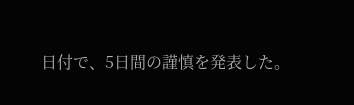日付で、5日間の謹慎を発表した。